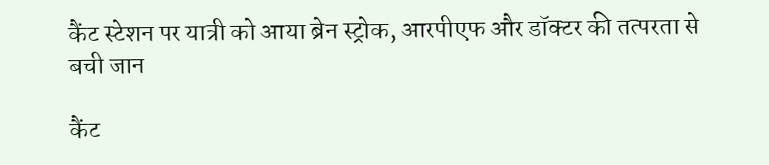कैंट स्टेशन पर यात्री को आया ब्रेन स्ट्रोक, आरपीएफ और डॉक्टर की तत्परता से बची जान

कैंट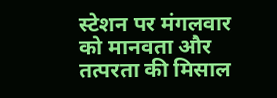स्टेशन पर मंगलवार को मानवता और तत्परता की मिसाल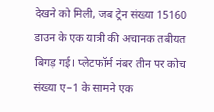देखने को मिली, जब ट्रेन संख्या 15160 डाउन के एक यात्री की अचानक तबीयत बिगड़ गई। प्लेटफॉर्म नंबर तीन पर कोच संख्या ए–1 के सामने एक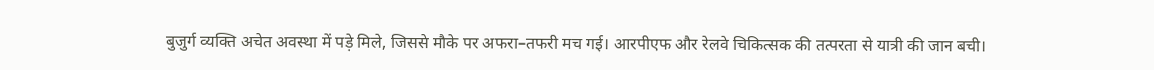बुजुर्ग व्यक्ति अचेत अवस्था में पड़े मिले, जिससे मौके पर अफरा–तफरी मच गई। आरपीएफ और रेलवे चिकित्सक की तत्परता से यात्री की जान बची।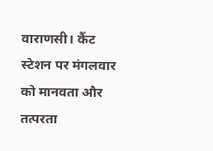वाराणसी। कैंट स्टेशन पर मंगलवार को मानवता और तत्परता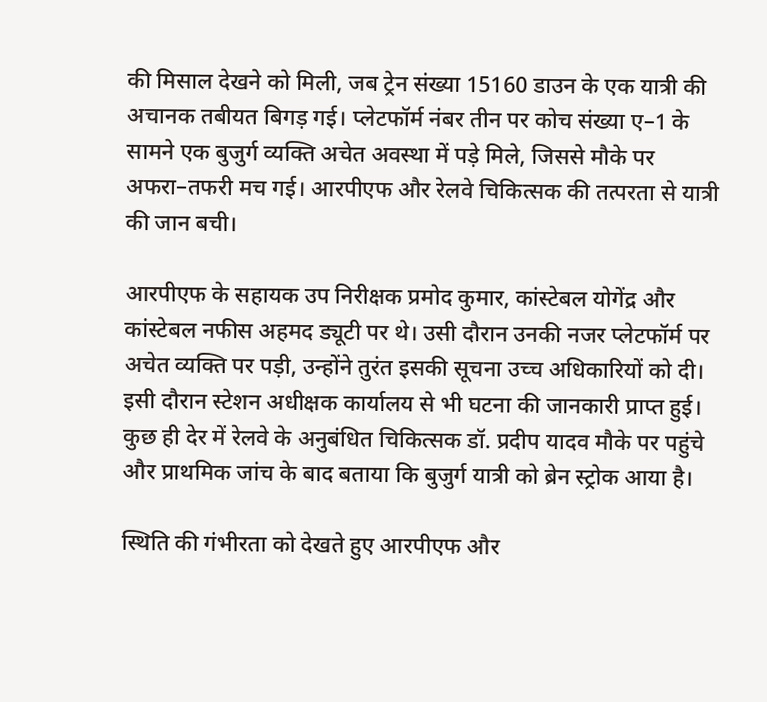की मिसाल देखने को मिली, जब ट्रेन संख्या 15160 डाउन के एक यात्री की अचानक तबीयत बिगड़ गई। प्लेटफॉर्म नंबर तीन पर कोच संख्या ए–1 के सामने एक बुजुर्ग व्यक्ति अचेत अवस्था में पड़े मिले, जिससे मौके पर अफरा–तफरी मच गई। आरपीएफ और रेलवे चिकित्सक की तत्परता से यात्री की जान बची।

आरपीएफ के सहायक उप निरीक्षक प्रमोद कुमार, कांस्टेबल योगेंद्र और कांस्टेबल नफीस अहमद ड्यूटी पर थे। उसी दौरान उनकी नजर प्लेटफॉर्म पर अचेत व्यक्ति पर पड़ी, उन्होंने तुरंत इसकी सूचना उच्च अधिकारियों को दी। इसी दौरान स्टेशन अधीक्षक कार्यालय से भी घटना की जानकारी प्राप्त हुई। कुछ ही देर में रेलवे के अनुबंधित चिकित्सक डॉ. प्रदीप यादव मौके पर पहुंचे और प्राथमिक जांच के बाद बताया कि बुजुर्ग यात्री को ब्रेन स्ट्रोक आया है।

स्थिति की गंभीरता को देखते हुए आरपीएफ और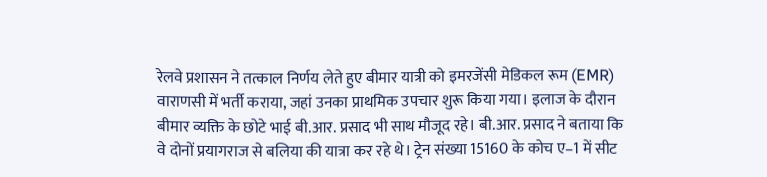रेलवे प्रशासन ने तत्काल निर्णय लेते हुए बीमार यात्री को इमरजेंसी मेडिकल रूम (EMR) वाराणसी में भर्ती कराया, जहां उनका प्राथमिक उपचार शुरू किया गया। इलाज के दौरान बीमार व्यक्ति के छोटे भाई बी.आर. प्रसाद भी साथ मौजूद रहे। बी.आर. प्रसाद ने बताया कि वे दोनों प्रयागराज से बलिया की यात्रा कर रहे थे। ट्रेन संख्या 15160 के कोच ए–1 में सीट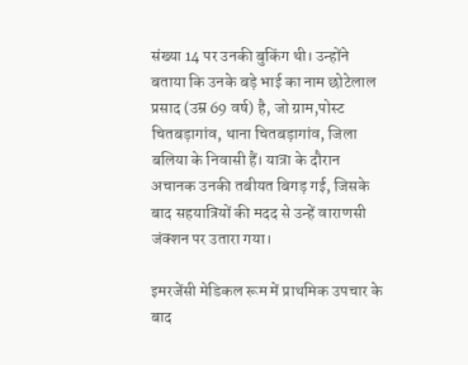संख्या 14 पर उनकी बुकिंग थी। उन्होंने बताया कि उनके बड़े भाई का नाम छोटेलाल प्रसाद (उम्र 69 वर्ष) है, जो ग्राम,पोस्ट चितबड़ागांव, थाना चितबड़ागांव, जिला बलिया के निवासी हैं। यात्रा के दौरान अचानक उनकी तबीयत बिगड़ गई, जिसके बाद सहयात्रियों की मदद से उन्हें वाराणसी जंक्शन पर उतारा गया।

इमरजेंसी मेडिकल रूम में प्राथमिक उपचार के बाद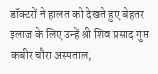डॉक्टरों ने हालत को देखते हुए बेहतर इलाज के लिए उन्हें श्री शिव प्रसाद गुप्त कबीर चौरा अस्पताल,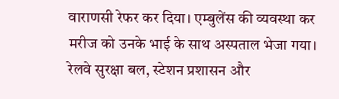वाराणसी रेफर कर दिया। एम्बुलेंस की व्यवस्था कर मरीज को उनके भाई के साथ अस्पताल भेजा गया। रेलवे सुरक्षा बल, स्टेशन प्रशासन और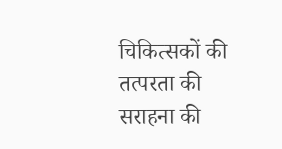चिकित्सकों की तत्परता की सराहना की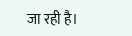जा रही है।